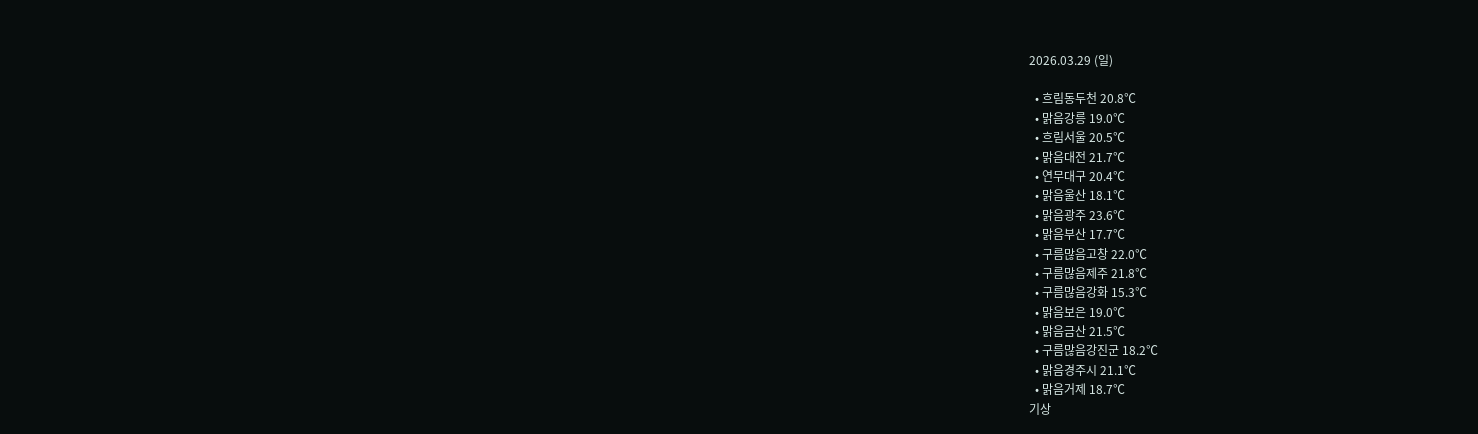2026.03.29 (일)

  • 흐림동두천 20.8℃
  • 맑음강릉 19.0℃
  • 흐림서울 20.5℃
  • 맑음대전 21.7℃
  • 연무대구 20.4℃
  • 맑음울산 18.1℃
  • 맑음광주 23.6℃
  • 맑음부산 17.7℃
  • 구름많음고창 22.0℃
  • 구름많음제주 21.8℃
  • 구름많음강화 15.3℃
  • 맑음보은 19.0℃
  • 맑음금산 21.5℃
  • 구름많음강진군 18.2℃
  • 맑음경주시 21.1℃
  • 맑음거제 18.7℃
기상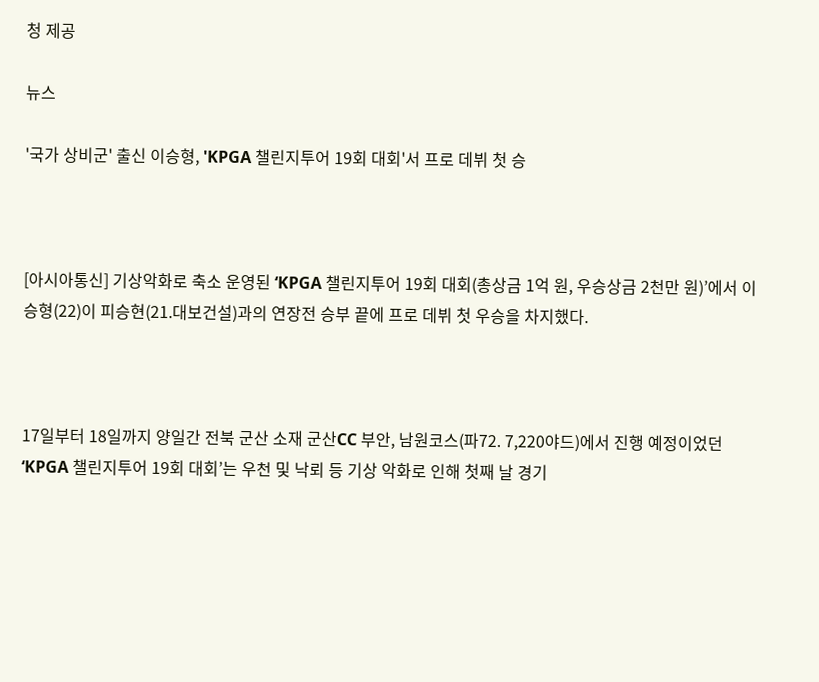청 제공

뉴스

'국가 상비군' 출신 이승형, 'KPGA 챌린지투어 19회 대회'서 프로 데뷔 첫 승



[아시아통신] 기상악화로 축소 운영된 ‘KPGA 챌린지투어 19회 대회(총상금 1억 원, 우승상금 2천만 원)’에서 이승형(22)이 피승현(21.대보건설)과의 연장전 승부 끝에 프로 데뷔 첫 우승을 차지했다.



17일부터 18일까지 양일간 전북 군산 소재 군산CC 부안, 남원코스(파72. 7,220야드)에서 진행 예정이었던 ‘KPGA 챌린지투어 19회 대회’는 우천 및 낙뢰 등 기상 악화로 인해 첫째 날 경기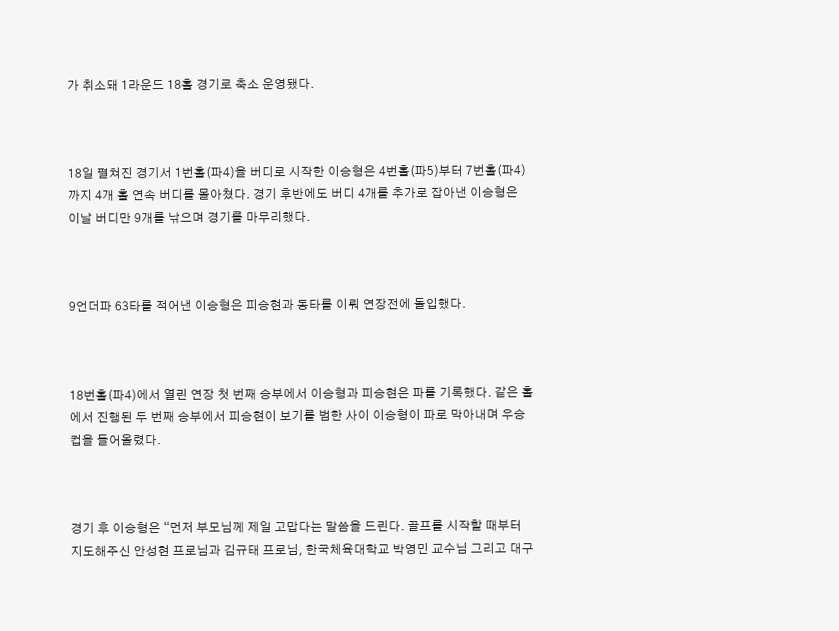가 취소돼 1라운드 18홀 경기로 축소 운영됐다.



18일 펼쳐진 경기서 1번홀(파4)을 버디로 시작한 이승형은 4번홀(파5)부터 7번홀(파4)까지 4개 홀 연속 버디를 몰아쳤다. 경기 후반에도 버디 4개를 추가로 잡아낸 이승형은 이날 버디만 9개를 낚으며 경기를 마무리했다.



9언더파 63타를 적어낸 이승형은 피승현과 동타를 이뤄 연장전에 돌입했다.



18번홀(파4)에서 열린 연장 첫 번째 승부에서 이승형과 피승현은 파를 기록했다. 같은 홀에서 진행된 두 번째 승부에서 피승현이 보기를 범한 사이 이승형이 파로 막아내며 우승컵을 들어올렸다.



경기 후 이승형은 “먼저 부모님께 제일 고맙다는 말씀을 드린다. 골프를 시작할 때부터 지도해주신 안성현 프로님과 김규태 프로님, 한국체육대학교 박영민 교수님 그리고 대구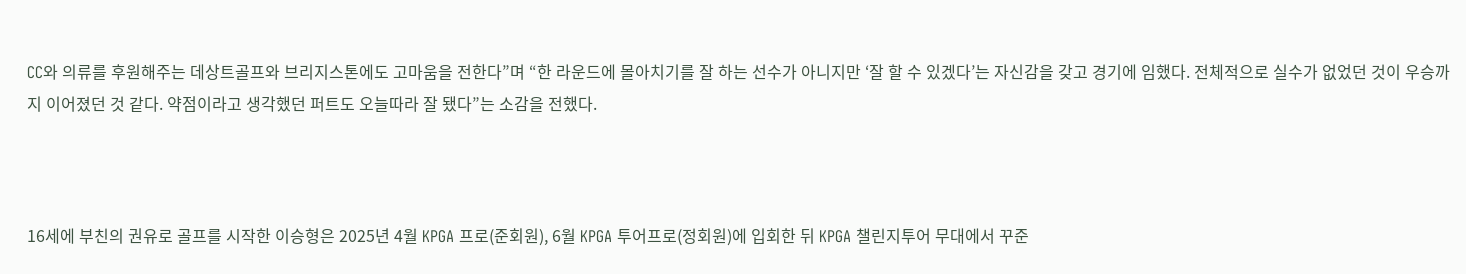CC와 의류를 후원해주는 데상트골프와 브리지스톤에도 고마움을 전한다”며 “한 라운드에 몰아치기를 잘 하는 선수가 아니지만 ‘잘 할 수 있겠다’는 자신감을 갖고 경기에 임했다. 전체적으로 실수가 없었던 것이 우승까지 이어졌던 것 같다. 약점이라고 생각했던 퍼트도 오늘따라 잘 됐다”는 소감을 전했다.



16세에 부친의 권유로 골프를 시작한 이승형은 2025년 4월 KPGA 프로(준회원), 6월 KPGA 투어프로(정회원)에 입회한 뒤 KPGA 챌린지투어 무대에서 꾸준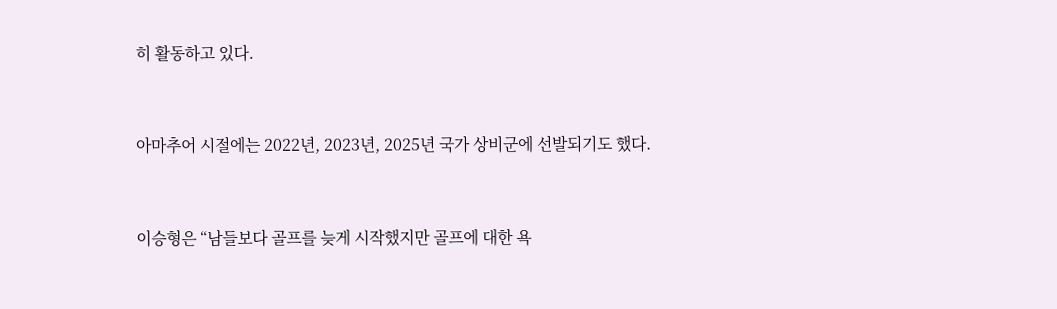히 활동하고 있다.



아마추어 시절에는 2022년, 2023년, 2025년 국가 상비군에 선발되기도 했다.



이승형은 “남들보다 골프를 늦게 시작했지만 골프에 대한 욕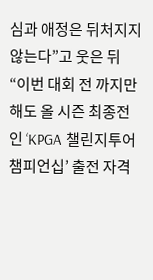심과 애정은 뒤처지지 않는다”고 웃은 뒤 “이번 대회 전 까지만 해도 올 시즌 최종전인 ‘KPGA 챌린지투어 챔피언십’ 출전 자격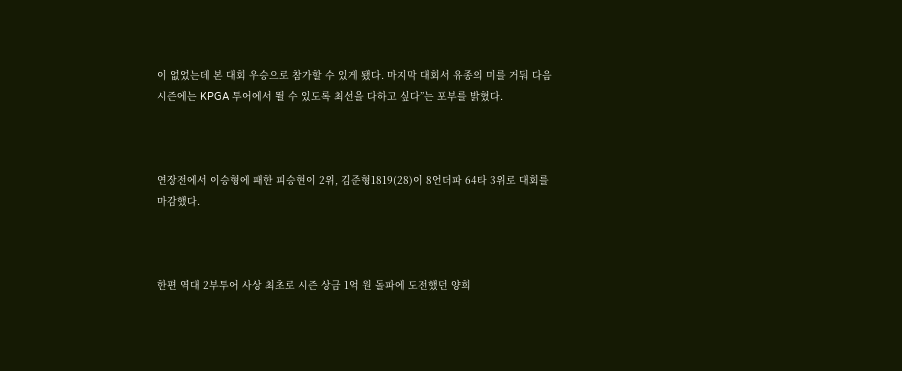이 없었는데 본 대회 우승으로 참가할 수 있게 됐다. 마지막 대회서 유종의 미를 거둬 다음 시즌에는 KPGA 투어에서 뛸 수 있도록 최선을 다하고 싶다”는 포부를 밝혔다.



연장전에서 이승형에 패한 피승현이 2위, 김준형1819(28)이 8언더파 64타 3위로 대회를 마감했다.



한편 역대 2부투어 사상 최초로 시즌 상금 1억 원 돌파에 도전했던 양희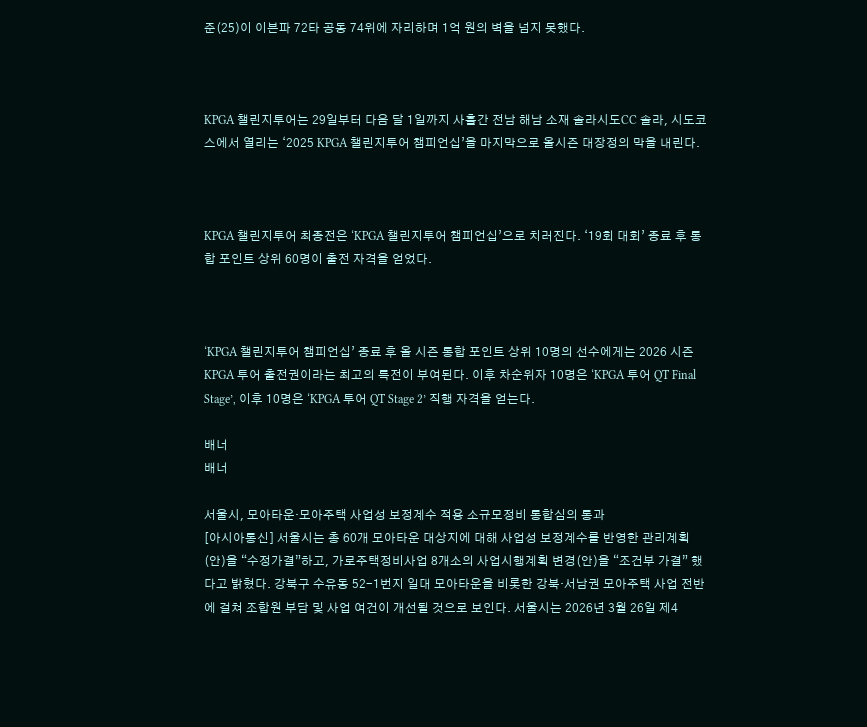준(25)이 이븐파 72타 공동 74위에 자리하며 1억 원의 벽을 넘지 못했다.



KPGA 챌린지투어는 29일부터 다음 달 1일까지 사흘간 전남 해남 소재 솔라시도CC 솔라, 시도코스에서 열리는 ‘2025 KPGA 챌린지투어 챔피언십’을 마지막으로 올시즌 대장정의 막을 내린다.



KPGA 챌린지투어 최종전은 ‘KPGA 챌린지투어 챔피언십’으로 치러진다. ‘19회 대회’ 종료 후 통합 포인트 상위 60명이 출전 자격을 얻었다.



‘KPGA 챌린지투어 챔피언십’ 종료 후 올 시즌 통합 포인트 상위 10명의 선수에게는 2026 시즌 KPGA 투어 출전권이라는 최고의 특전이 부여된다. 이후 차순위자 10명은 ‘KPGA 투어 QT Final Stage’, 이후 10명은 ‘KPGA 투어 QT Stage 2’ 직행 자격을 얻는다.

배너
배너

서울시, 모아타운·모아주택 사업성 보정계수 적용 소규모정비 통합심의 통과
[아시아통신] 서울시는 총 60개 모아타운 대상지에 대해 사업성 보정계수를 반영한 관리계획(안)을 “수정가결”하고, 가로주택정비사업 8개소의 사업시행계획 변경(안)을 “조건부 가결” 했다고 밝혔다. 강북구 수유동 52-1번지 일대 모아타운을 비롯한 강북·서남권 모아주택 사업 전반에 걸쳐 조합원 부담 및 사업 여건이 개선될 것으로 보인다. 서울시는 2026년 3월 26일 제4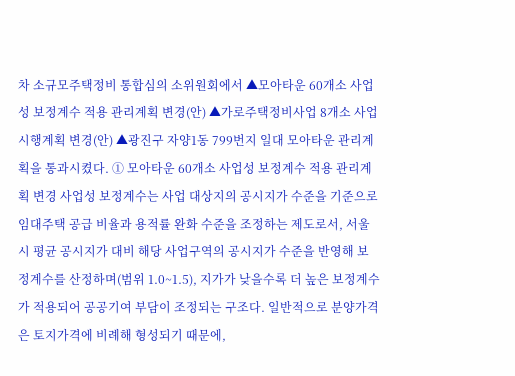차 소규모주택정비 통합심의 소위원회에서 ▲모아타운 60개소 사업성 보정계수 적용 관리계획 변경(안) ▲가로주택정비사업 8개소 사업시행계획 변경(안) ▲광진구 자양1동 799번지 일대 모아타운 관리계획을 통과시켰다. ① 모아타운 60개소 사업성 보정계수 적용 관리계획 변경 사업성 보정계수는 사업 대상지의 공시지가 수준을 기준으로 임대주택 공급 비율과 용적률 완화 수준을 조정하는 제도로서, 서울시 평균 공시지가 대비 해당 사업구역의 공시지가 수준을 반영해 보정계수를 산정하며(범위 1.0~1.5), 지가가 낮을수록 더 높은 보정계수가 적용되어 공공기여 부담이 조정되는 구조다. 일반적으로 분양가격은 토지가격에 비례해 형성되기 때문에,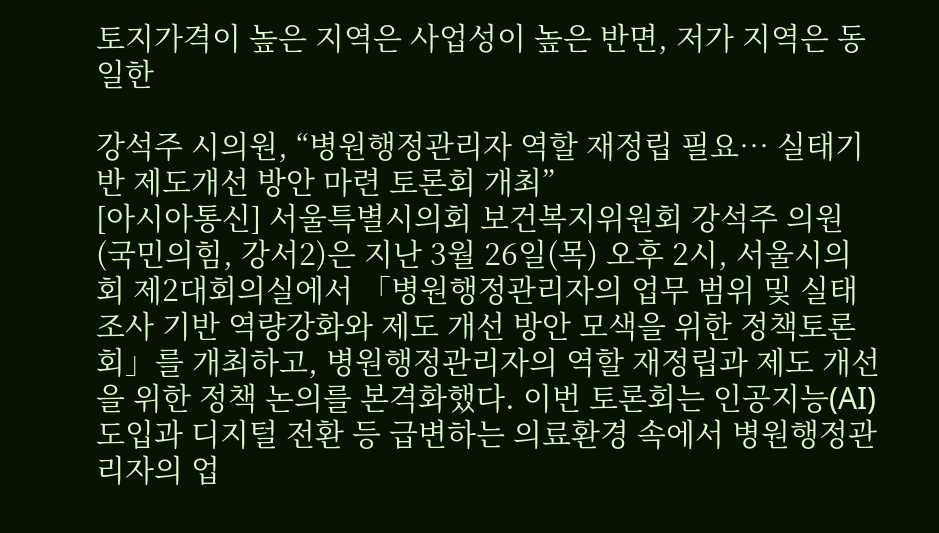토지가격이 높은 지역은 사업성이 높은 반면, 저가 지역은 동일한

강석주 시의원, “병원행정관리자 역할 재정립 필요… 실태기반 제도개선 방안 마련 토론회 개최”
[아시아통신] 서울특별시의회 보건복지위원회 강석주 의원(국민의힘, 강서2)은 지난 3월 26일(목) 오후 2시, 서울시의회 제2대회의실에서 「병원행정관리자의 업무 범위 및 실태조사 기반 역량강화와 제도 개선 방안 모색을 위한 정책토론회」를 개최하고, 병원행정관리자의 역할 재정립과 제도 개선을 위한 정책 논의를 본격화했다. 이번 토론회는 인공지능(AI) 도입과 디지털 전환 등 급변하는 의료환경 속에서 병원행정관리자의 업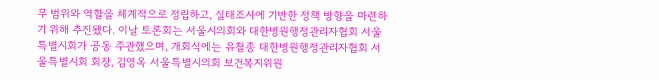무 범위와 역할을 체계적으로 정립하고, 실태조사에 기반한 정책 방향을 마련하기 위해 추진됐다. 이날 토론회는 서울시의회와 대한병원행정관리자협회 서울특별시회가 공동 주관했으며, 개회식에는 유철종 대한병원행정관리자협회 서울특별시회 회장, 김영옥 서울특별시의회 보건복지위원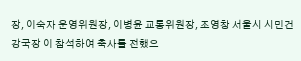장, 이숙자 운영위원장, 이병윤 교통위원장, 조영창 서울시 시민건강국장 이 참석하여 축사를 전했으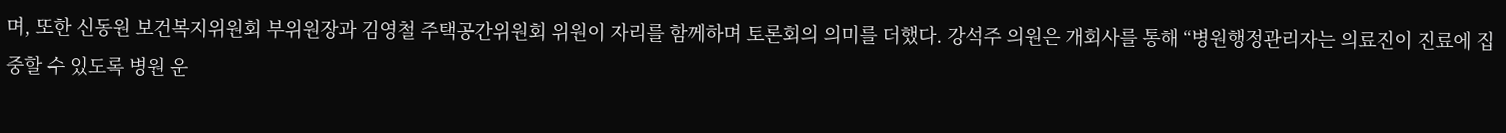며, 또한 신동원 보건복지위원회 부위원장과 김영철 주택공간위원회 위원이 자리를 함께하며 토론회의 의미를 더했다. 강석주 의원은 개회사를 통해 “병원행정관리자는 의료진이 진료에 집중할 수 있도록 병원 운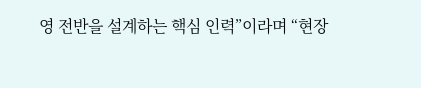영 전반을 설계하는 핵심 인력”이라며 “현장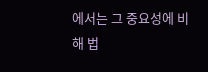에서는 그 중요성에 비해 법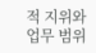적 지위와 업무 범위